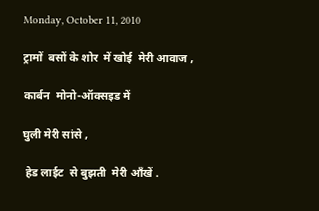Monday, October 11, 2010

ट्रामों  बसों के शोर  में खोई  मेरी आवाज ,

कार्बन  मोनो-ऑक्सइड में

घुली मेरी सांसे ,

 हेड लाईट  से बुझती  मेरी आँखें .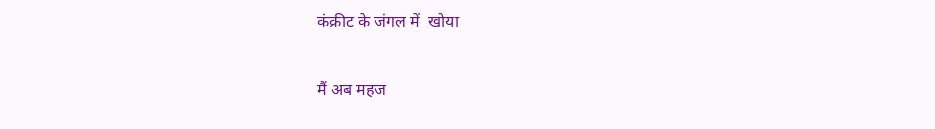कंक्रीट के जंगल में  खोया

मैं अब महज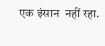एक इंसान  नहीं रहा.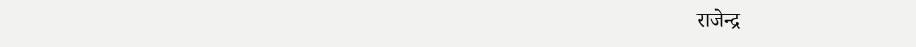राजेन्द्र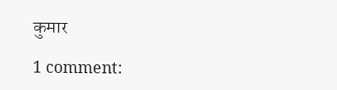कुमार

1 comment: